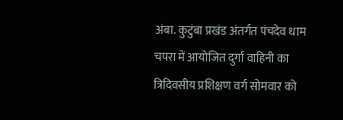अंबा. कुटुंबा प्रखंड अंतर्गत पंचदेव धाम चपरा में आयोजित दुर्गा वाहिनी का त्रिदिवसीय प्रशिक्षण वर्ग सोमवार को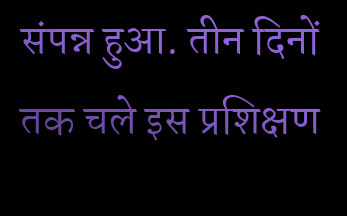संपन्न हुआ. तीन दिनों तक चले इस प्रशिक्षण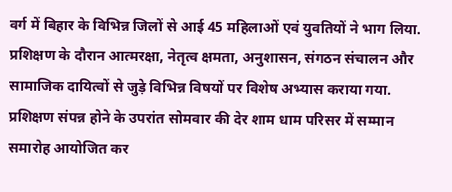वर्ग में बिहार के विभिन्न जिलों से आई 45 महिलाओं एवं युवतियों ने भाग लिया. प्रशिक्षण के दौरान आत्मरक्षा, नेतृत्व क्षमता, अनुशासन, संगठन संचालन और सामाजिक दायित्वों से जुड़े विभिन्न विषयों पर विशेष अभ्यास कराया गया. प्रशिक्षण संपन्न होने के उपरांत सोमवार की देर शाम धाम परिसर में सम्मान समारोह आयोजित कर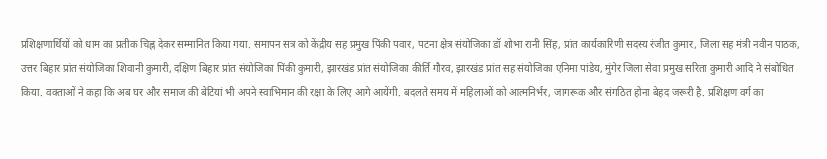प्रशिक्षणार्थियों को धाम का प्रतीक चिह्न देकर सम्मानित किया गया. समापन सत्र को केंद्रीय सह प्रमुख पिंकी पवार, पटना क्षेत्र संयोजिका डॉ शोभा रानी सिंह, प्रांत कार्यकारिणी सदस्य रंजीत कुमार, जिला सह मंत्री नवीन पाठक, उत्तर बिहार प्रांत संयोजिका शिवानी कुमारी, दक्षिण बिहार प्रांत संयोजिका पिंकी कुमारी, झारखंड प्रांत संयोजिका कीर्ति गौरव, झारखंड प्रांत सह संयोजिका एनिमा पांडेय, मुंगेर जिला सेवा प्रमुख सरिता कुमारी आदि ने संबोधित किया. वक्ताओं ने कहा कि अब घर और समाज की बेटियां भी अपने स्वाभिमान की रक्षा के लिए आगे आयेंगी. बदलते समय में महिलाओं को आत्मनिर्भर, जागरूक और संगठित होना बेहद जरूरी है. प्रशिक्षण वर्ग का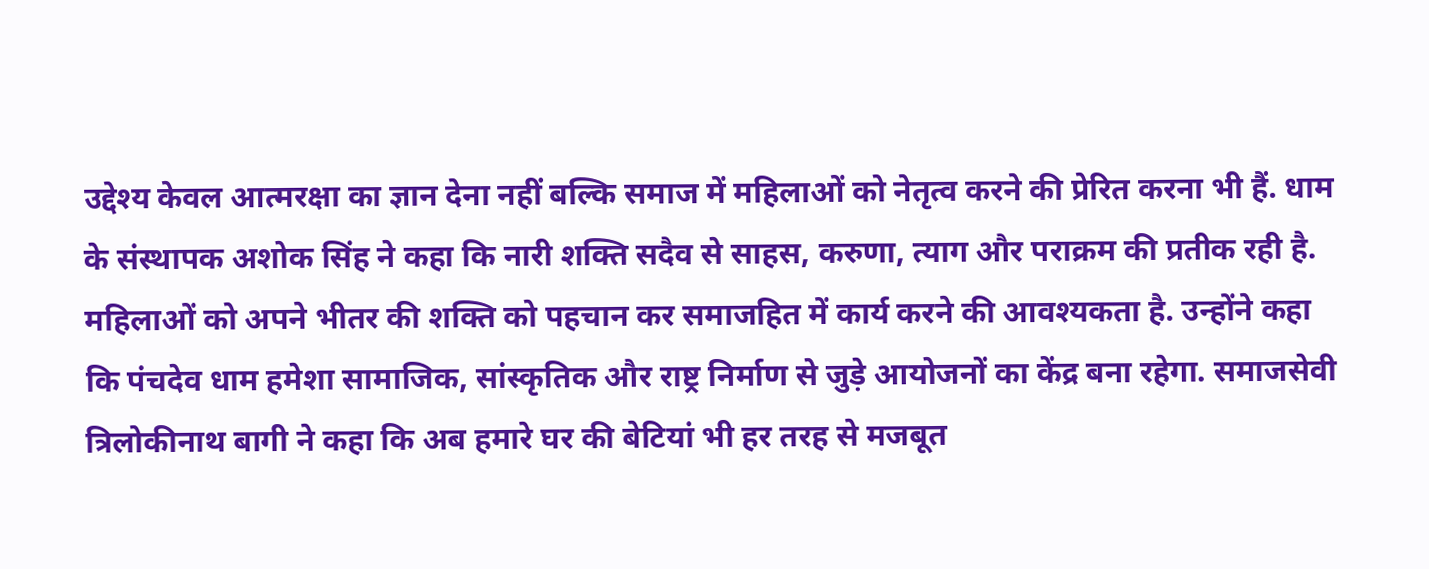उद्देश्य केवल आत्मरक्षा का ज्ञान देना नहीं बल्कि समाज में महिलाओं को नेतृत्व करने की प्रेरित करना भी हैं. धाम के संस्थापक अशोक सिंह ने कहा कि नारी शक्ति सदैव से साहस, करुणा, त्याग और पराक्रम की प्रतीक रही है. महिलाओं को अपने भीतर की शक्ति को पहचान कर समाजहित में कार्य करने की आवश्यकता है. उन्होंने कहा कि पंचदेव धाम हमेशा सामाजिक, सांस्कृतिक और राष्ट्र निर्माण से जुड़े आयोजनों का केंद्र बना रहेगा. समाजसेवी त्रिलोकीनाथ बागी ने कहा कि अब हमारे घर की बेटियां भी हर तरह से मजबूत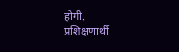होगी.
प्रशिक्षणार्थी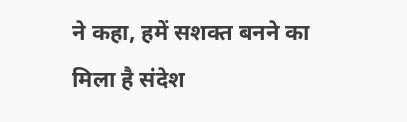ने कहा, हमें सशक्त बनने का मिला है संदेश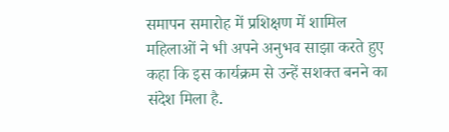समापन समारोह में प्रशिक्षण में शामिल महिलाओं ने भी अपने अनुभव साझा करते हुए कहा कि इस कार्यक्रम से उन्हें सशक्त बनने का संदेश मिला है.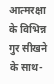आत्मरक्षा के विभिन्न गुर सीखने के साथ-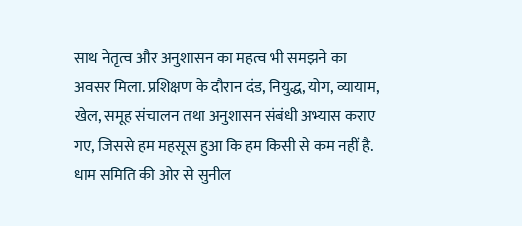साथ नेतृत्व और अनुशासन का महत्व भी समझने का अवसर मिला. प्रशिक्षण के दौरान दंड, नियुद्ध, योग, व्यायाम, खेल, समूह संचालन तथा अनुशासन संबंधी अभ्यास कराए गए, जिससे हम महसूस हुआ कि हम किसी से कम नहीं है. धाम समिति की ओर से सुनील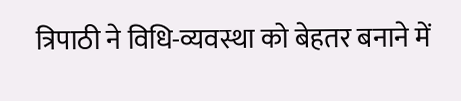त्रिपाठी ने विधि-व्यवस्था को बेहतर बनाने में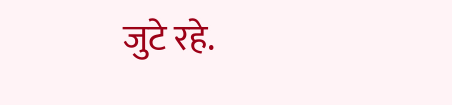जुटे रहे.